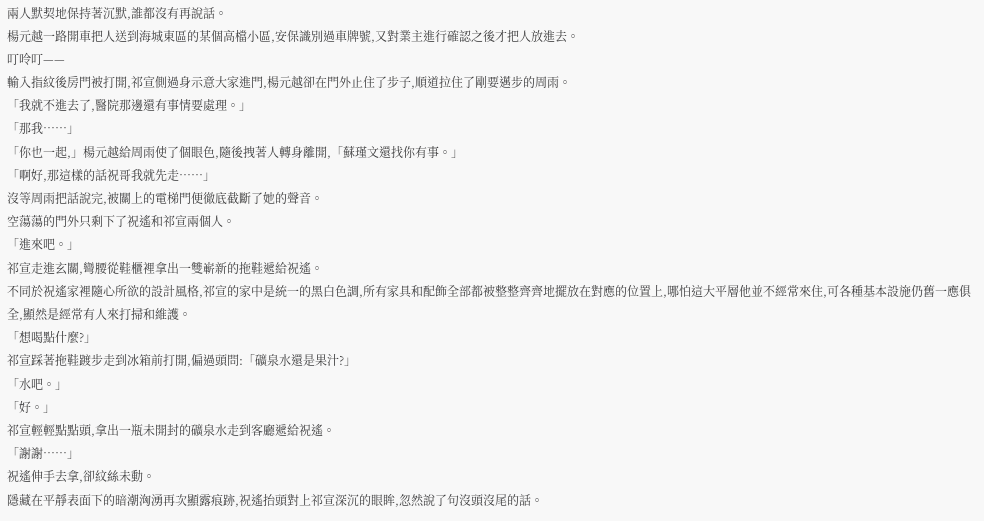兩人默契地保持著沉默,誰都沒有再說話。
楊元越一路開車把人送到海城東區的某個高檔小區,安保識別過車牌號,又對業主進行確認之後才把人放進去。
叮呤叮——
輸入指紋後房門被打開,祁宣側過身示意大家進門,楊元越卻在門外止住了步子,順道拉住了剛要邁步的周雨。
「我就不進去了,醫院那邊還有事情要處理。」
「那我……」
「你也一起,」楊元越給周雨使了個眼色,隨後拽著人轉身離開,「蘇瑾文還找你有事。」
「啊好,那這樣的話祝哥我就先走……」
沒等周雨把話說完,被關上的電梯門便徹底截斷了她的聲音。
空蕩蕩的門外只剩下了祝遙和祁宣兩個人。
「進來吧。」
祁宣走進玄關,彎腰從鞋櫃裡拿出一雙嶄新的拖鞋遞給祝遙。
不同於祝遙家裡隨心所欲的設計風格,祁宣的家中是統一的黑白色調,所有家具和配飾全部都被整整齊齊地擺放在對應的位置上,哪怕這大平層他並不經常來住,可各種基本設施仍舊一應俱全,顯然是經常有人來打掃和維護。
「想喝點什麼?」
祁宣踩著拖鞋踱步走到冰箱前打開,偏過頭問:「礦泉水還是果汁?」
「水吧。」
「好。」
祁宣輕輕點點頭,拿出一瓶未開封的礦泉水走到客廳遞給祝遙。
「謝謝……」
祝遙伸手去拿,卻紋絲未動。
隱藏在平靜表面下的暗潮洶湧再次顯露痕跡,祝遙抬頭對上祁宣深沉的眼眸,忽然說了句沒頭沒尾的話。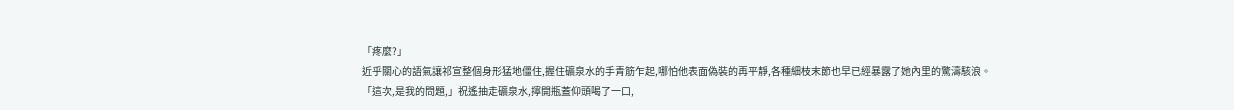「疼麼?」
近乎關心的語氣讓祁宣整個身形猛地僵住,握住礦泉水的手青筋乍起,哪怕他表面偽裝的再平靜,各種細枝末節也早已經暴露了她內里的驚濤駭浪。
「這次,是我的問題,」祝遙抽走礦泉水,擰開瓶蓋仰頭喝了一口,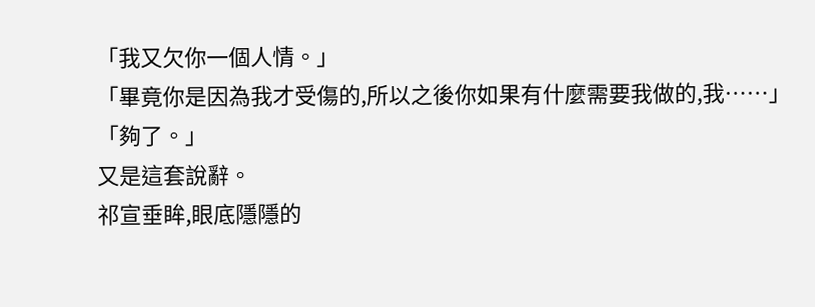「我又欠你一個人情。」
「畢竟你是因為我才受傷的,所以之後你如果有什麼需要我做的,我……」
「夠了。」
又是這套說辭。
祁宣垂眸,眼底隱隱的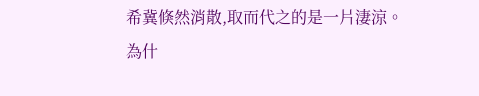希冀倏然消散,取而代之的是一片淒涼。
為什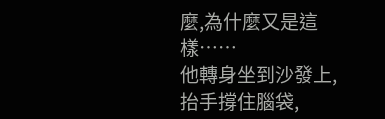麼,為什麼又是這樣……
他轉身坐到沙發上,抬手撐住腦袋,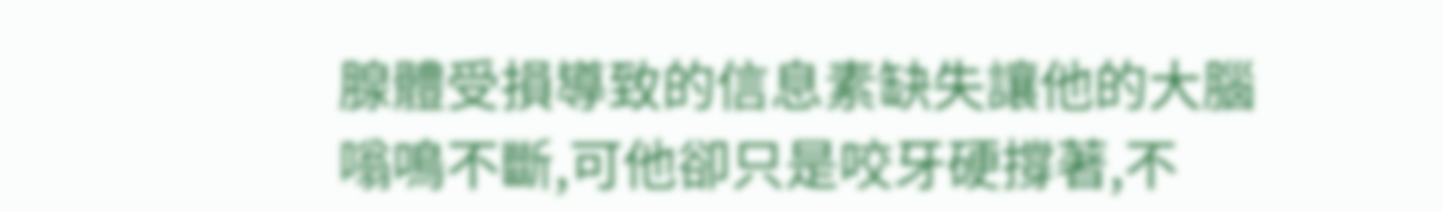腺體受損導致的信息素缺失讓他的大腦嗡鳴不斷,可他卻只是咬牙硬撐著,不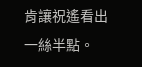肯讓祝遙看出一絲半點。